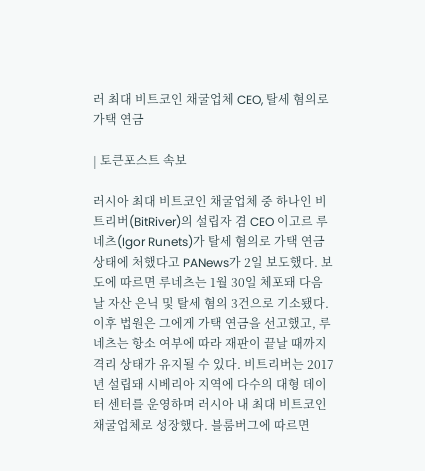러 최대 비트코인 채굴업체 CEO, 탈세 혐의로 가택 연금

| 토큰포스트 속보

러시아 최대 비트코인 채굴업체 중 하나인 비트리버(BitRiver)의 설립자 겸 CEO 이고르 루네츠(Igor Runets)가 탈세 혐의로 가택 연금 상태에 처했다고 PANews가 2일 보도했다. 보도에 따르면 루네츠는 1월 30일 체포돼 다음날 자산 은닉 및 탈세 혐의 3건으로 기소됐다. 이후 법원은 그에게 가택 연금을 선고했고, 루네츠는 항소 여부에 따라 재판이 끝날 때까지 격리 상태가 유지될 수 있다. 비트리버는 2017년 설립돼 시베리아 지역에 다수의 대형 데이터 센터를 운영하며 러시아 내 최대 비트코인 채굴업체로 성장했다. 블룸버그에 따르면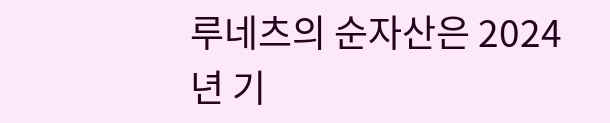루네츠의 순자산은 2024년 기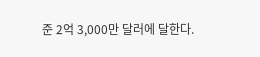준 2억 3,000만 달러에 달한다.